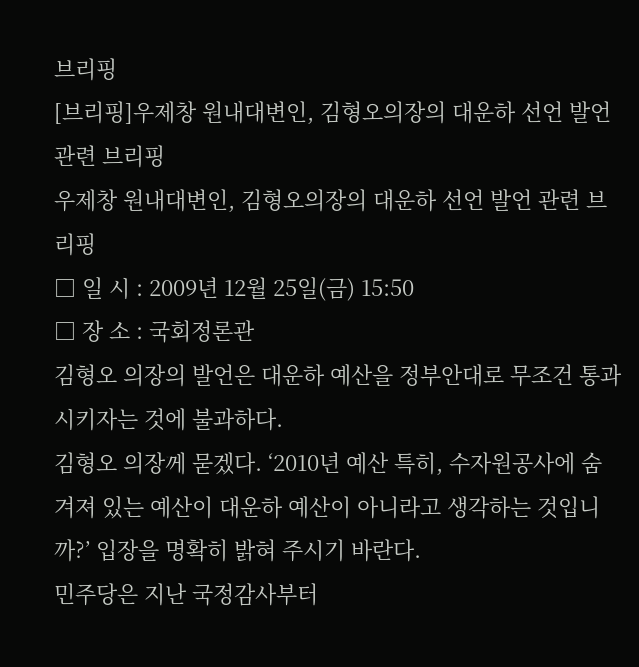브리핑
[브리핑]우제창 원내대변인, 김형오의장의 대운하 선언 발언 관련 브리핑
우제창 원내대변인, 김형오의장의 대운하 선언 발언 관련 브리핑
□ 일 시 : 2009년 12월 25일(금) 15:50
□ 장 소 : 국회정론관
김형오 의장의 발언은 대운하 예산을 정부안대로 무조건 통과시키자는 것에 불과하다.
김형오 의장께 묻겠다. ‘2010년 예산 특히, 수자원공사에 숨겨져 있는 예산이 대운하 예산이 아니라고 생각하는 것입니까?’ 입장을 명확히 밝혀 주시기 바란다.
민주당은 지난 국정감사부터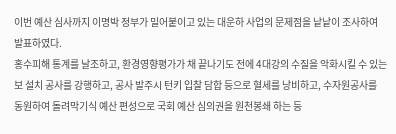이번 예산 심사까지 이명박 정부가 밀어붙이고 있는 대운하 사업의 문제점을 낱낱이 조사하여 발표하였다.
홍수피해 통계를 날조하고, 환경영향평가가 채 끝나기도 전에 4대강의 수질을 악화시킬 수 있는 보 설치 공사를 강행하고, 공사 발주시 턴키 입찰 담합 등으로 혈세를 낭비하고, 수자원공사를 동원하여 돌려막기식 예산 편성으로 국회 예산 심의권을 원천봉쇄 하는 등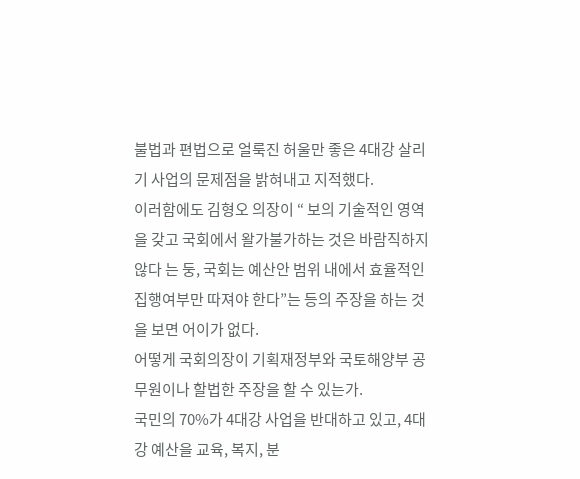불법과 편법으로 얼룩진 허울만 좋은 4대강 살리기 사업의 문제점을 밝혀내고 지적했다.
이러함에도 김형오 의장이 “ 보의 기술적인 영역을 갖고 국회에서 왈가불가하는 것은 바람직하지 않다 는 둥, 국회는 예산안 범위 내에서 효율적인 집행여부만 따져야 한다”는 등의 주장을 하는 것을 보면 어이가 없다.
어떻게 국회의장이 기획재정부와 국토해양부 공무원이나 할법한 주장을 할 수 있는가.
국민의 70%가 4대강 사업을 반대하고 있고, 4대강 예산을 교육, 복지, 분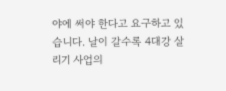야에 써야 한다고 요구하고 있습니다. 날이 갈수록 4대강 살리기 사업의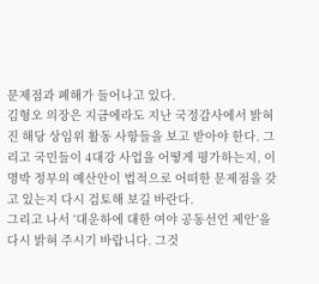문제점과 폐해가 들어나고 있다.
김형오 의장은 지금에라도 지난 국정감사에서 밝혀진 해당 상임위 활동 사항들을 보고 받아야 한다. 그리고 국민들이 4대강 사업을 어떻게 평가하는지, 이명박 정부의 예산안이 법적으로 어떠한 문제점을 갖고 있는지 다시 검토해 보길 바란다.
그리고 나서 ‘대운하에 대한 여야 공동선언 제안’을 다시 밝혀 주시기 바랍니다. 그것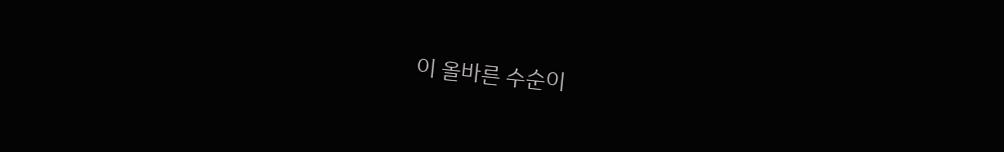이 올바른 수순이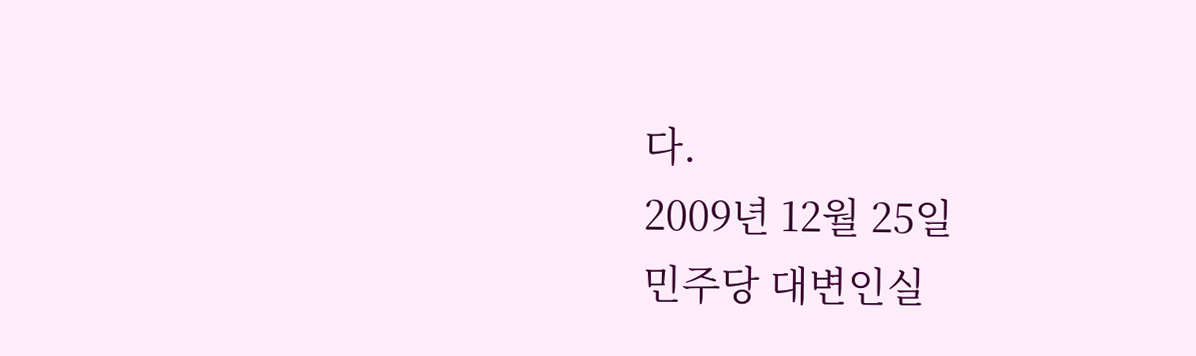다.
2009년 12월 25일
민주당 대변인실